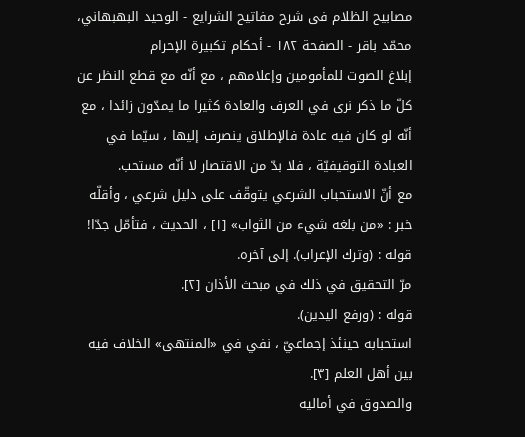مصابيح الظلام فی شرح مفاتیح الشرایع - الوحيد البهبهاني، محمّد باقر - الصفحة ١٨٢ - أحكام تكبيرة الإحرام
إبلاغ الصوت للمأمومين وإعلامهم ، مع أنّه مع قطع النظر عن كلّ ما ذكر نرى في العرف والعادة كثيرا ما يمدّون زائدا ، مع أنّه لو كان فيه عادة فالإطلاق ينصرف إليها ، سيّما في العبادة التوقيفيّة ، فلا بدّ من الاقتصار لا أنّه مستحب.
مع أنّ الاستحباب الشرعي يتوقّف على دليل شرعي ، وأقلّه خبر : «من بلغه شيء من الثواب» [١] ، الحديث ، فتأمّل جدّا!
قوله : (وترك الإعراب). إلى آخره.
مرّ التحقيق في ذلك في مبحث الأذان [٢].
قوله : (ورفع اليدين).
استحبابه حينئذ إجماعيّ ، نفي في «المنتهى» الخلاف فيه بين أهل العلم [٣].
والصدوق في أماليه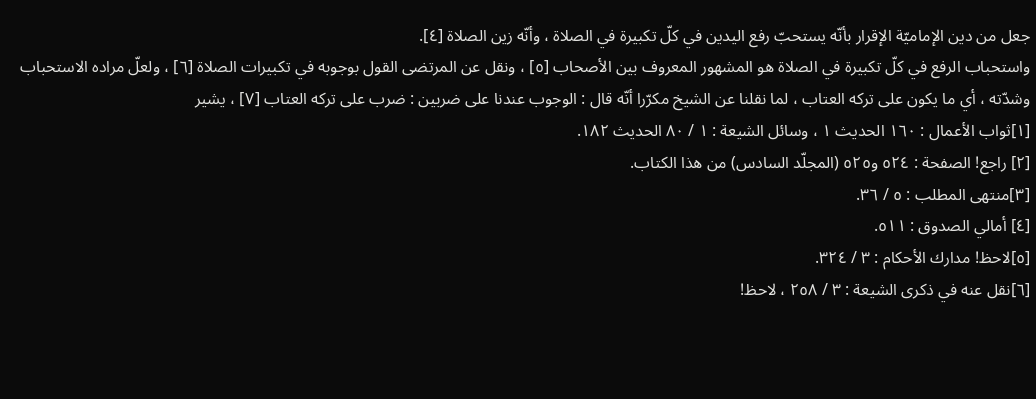جعل من دين الإماميّة الإقرار بأنّه يستحبّ رفع اليدين في كلّ تكبيرة في الصلاة ، وأنّه زين الصلاة [٤].
واستحباب الرفع في كلّ تكبيرة في الصلاة هو المشهور المعروف بين الأصحاب [٥] ، ونقل عن المرتضى القول بوجوبه في تكبيرات الصلاة [٦] ، ولعلّ مراده الاستحباب وشدّته ، أي ما يكون على تركه العتاب ، لما نقلنا عن الشيخ مكرّرا أنّه قال : الوجوب عندنا على ضربين : ضرب على تركه العتاب [٧] ، يشير
[١]ثواب الأعمال : ١٦٠ الحديث ١ ، وسائل الشيعة : ١ / ٨٠ الحديث ١٨٢.
[٢] راجع! الصفحة : ٥٢٤ و٥٢٥ (المجلّد السادس) من هذا الكتاب.
[٣]منتهى المطلب : ٥ / ٣٦.
[٤] أمالي الصدوق : ٥١١.
[٥]لاحظ! مدارك الأحكام : ٣ / ٣٢٤.
[٦]نقل عنه في ذكرى الشيعة : ٣ / ٢٥٨ ، لاحظ!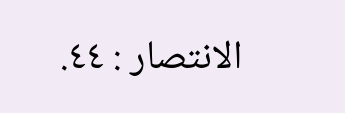الانتصار : ٤٤.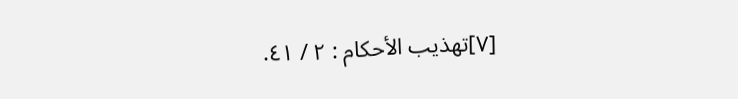[٧]تهذيب الأحكام : ٢ / ٤١.